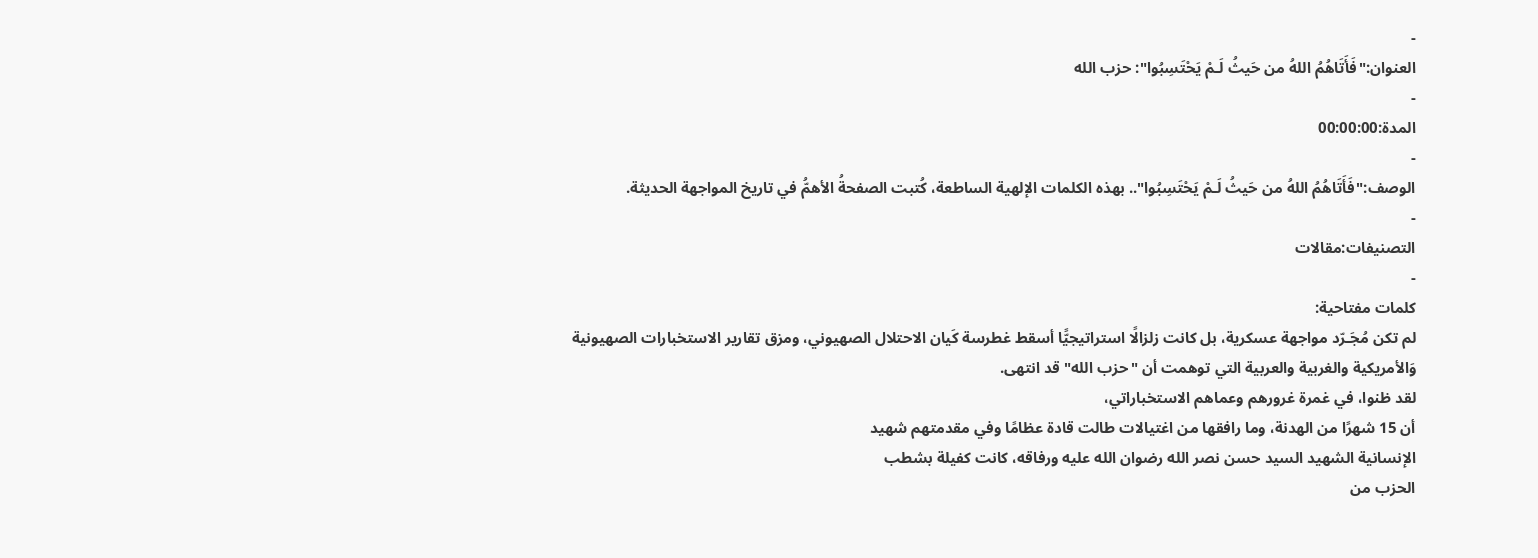-
العنوان:"فَأَتَاهُمُ اللهُ من حَيثُ لَـمْ يَحْتَسِبُوا": حزب الله
-
المدة:00:00:00
-
الوصف:"فَأَتَاهُمُ اللهُ من حَيثُ لَـمْ يَحْتَسِبُوا".. بهذه الكلمات الإلهية الساطعة، كُتبت الصفحةُ الأهمُّ في تاريخ المواجهة الحديثة.
-
التصنيفات:مقالات
-
كلمات مفتاحية:
لم تكن مُجَـرّد مواجهة عسكرية، بل كانت زلزالًا استراتيجيًّا أسقط غطرسة كَيان الاحتلال الصهيوني، ومزق تقارير الاستخبارات الصهيونية وَالأمريكية والغربية والعربية التي توهمت أن "حزب الله" قد انتهى.
لقد ظنوا، في غمرة غرورهم وعماهم الاستخباراتي،
أن 15 شهرًا من الهدنة، وما رافقها من اغتيالات طالت قادة عظامًا وفي مقدمتهم شهيد
الإنسانية الشهيد السيد حسن نصر الله رضوان الله عليه ورفاقه، كانت كفيلة بشطب
الحزب من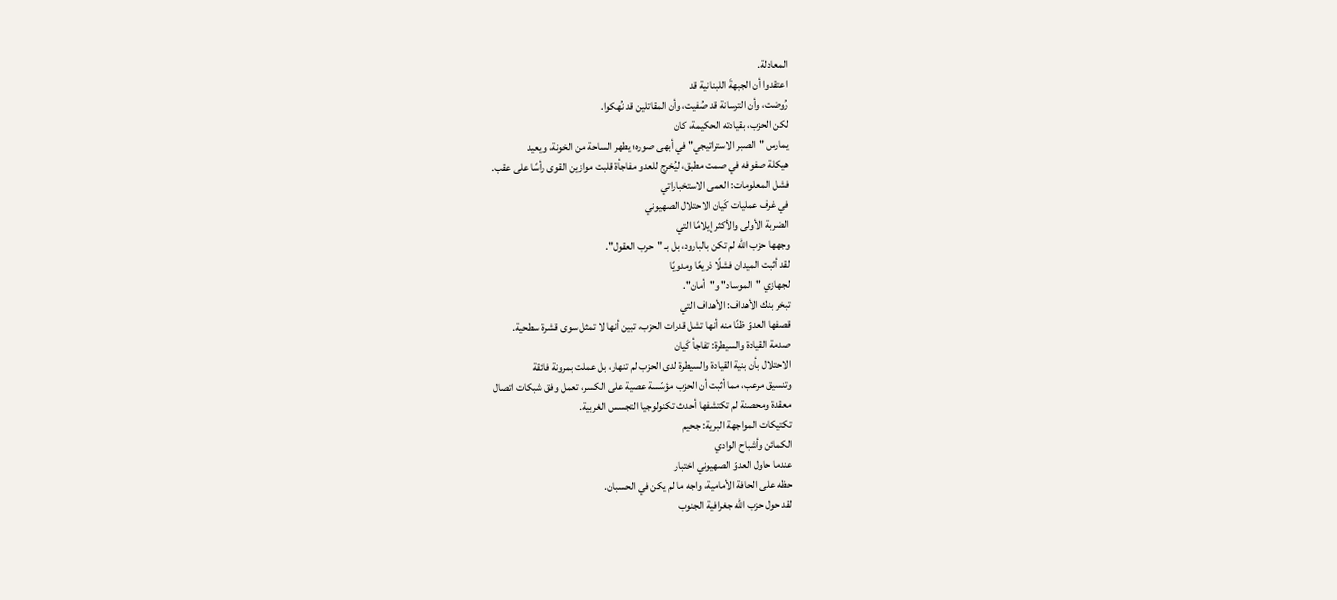المعادلة.
اعتقدوا أن الجبهةَ اللبنانية قد
رُوضت، وأن الترسانة قد صُفيت، وأن المقاتلين قد نُهكوا.
لكن الحزب، بقيادته الحكيمة، كان
يمارس "الصبر الاستراتيجي" في أبهى صوره؛ يطهر الساحة من الخونة، ويعيد
هيكلة صفوفه في صمت مطبق، ليُخرج للعدو مفاجأة قلبت موازين القوى رأسًا على عقب.
فشل المعلومات: العمى الاستخباراتي
في غرف عمليات كَيان الاحتلال الصهيوني
الضربة الأولى والأكثر إيلامًا التي
وجهها حزب الله لم تكن بالبارود، بل بـ "حرب العقول".
لقد أثبت الميدان فشلًا ذريعًا ومدويًا
لجهازي "الموساد" و"أمان".
تبخر بنك الأهداف: الأهداف التي
قصفها العدوّ ظنًا منه أنها تشل قدرات الحزب، تبين أنها لا تمثل سوى قشرة سطحية.
صدمة القيادة والسيطرة: تفاجأ كَيان
الاحتلال بأن بنية القيادة والسيطرة لدى الحزب لم تنهار، بل عملت بمرونة فائقة
وتنسيق مرعب، مما أثبت أن الحزب مؤسّسة عصية على الكسر، تعمل وفق شبكات اتصال
معقدة ومحصنة لم تكتشفها أحدث تكنولوجيا التجسس الغربية.
تكتيكات المواجهة البرية: جحيم
الكمائن وأشباح الوادي
عندما حاول العدوّ الصهيوني اختبار
حظه على الحافة الأمامية، واجه ما لم يكن في الحسبان.
لقد حول حزب الله جغرافية الجنوب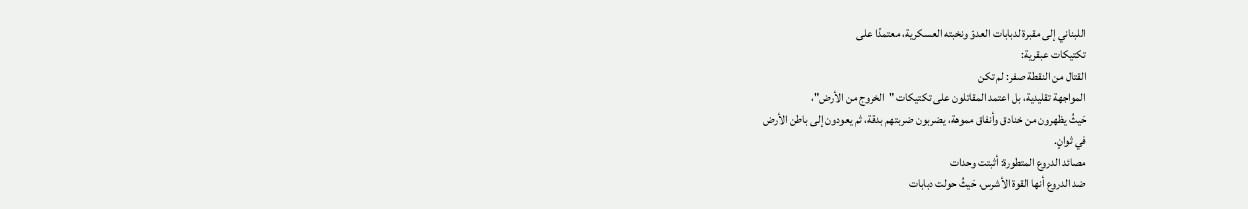اللبناني إلى مقبرة لدبابات العدوّ ونخبته العسكرية، معتمدًا على
تكتيكات عبقرية:
القتال من النقطة صفر: لم تكن
المواجهة تقليدية، بل اعتمد المقاتلون على تكتيكات "الخروج من الأرض"،
حَيثُ يظهرون من خنادق وأنفاق مموهة، يضربون ضربتهم بدقة، ثم يعودون إلى باطن الأرض
في ثوانٍ.
مصائد الدروع المتطورة: أثبتت وحدات
ضد الدروع أنها القوة الأشرس، حَيثُ حولت دبابات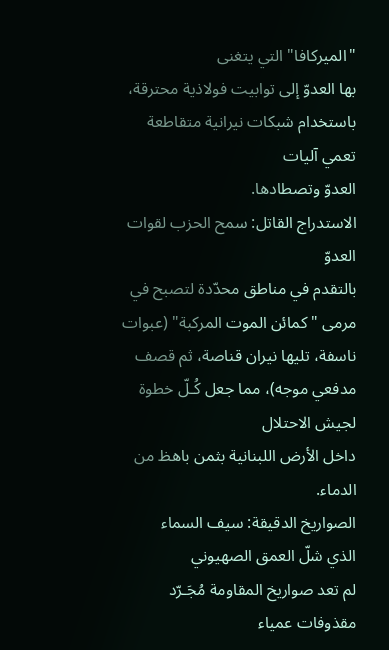"الميركافا" التي يتغنى
بها العدوّ إلى توابيت فولاذية محترقة، باستخدام شبكات نيرانية متقاطعة تعمي آليات
العدوّ وتصطادها.
الاستدراج القاتل: سمح الحزب لقوات العدوّ
بالتقدم في مناطق محدّدة لتصبح في مرمى "كمائن الموت المركبة" (عبوات
ناسفة، تليها نيران قناصة، ثم قصف مدفعي موجه)، مما جعل كُـلّ خطوة لجيش الاحتلال
داخل الأرض اللبنانية بثمن باهظ من الدماء.
الصواريخ الدقيقة: سيف السماء
الذي شلّ العمق الصهيوني
لم تعد صواريخ المقاومة مُجَـرّد
مقذوفات عمياء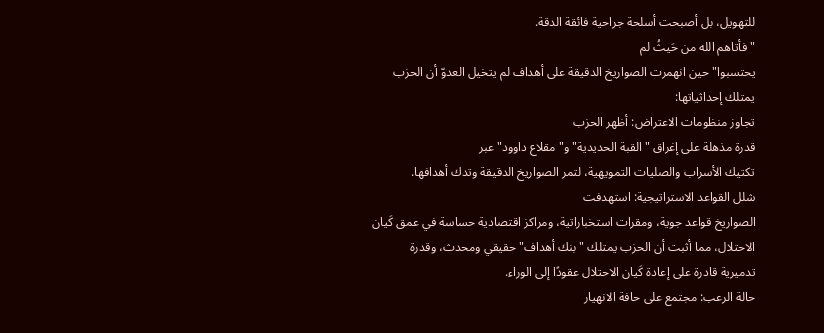للتهويل، بل أصبحت أسلحة جراحية فائقة الدقة.
"فأتاهم الله من حَيثُ لم
يحتسبوا" حين انهمرت الصواريخ الدقيقة على أهداف لم يتخيل العدوّ أن الحزب
يمتلك إحداثياتها:
تجاوز منظومات الاعتراض: أظهر الحزب
قدرة مذهلة على إغراق "القبة الحديدية" و"مقلاع داوود" عبر
تكتيك الأسراب والصليات التمويهية، لتمر الصواريخ الدقيقة وتدك أهدافها.
شلل القواعد الاستراتيجية: استهدفت
الصواريخ قواعد جوية، ومقرات استخباراتية، ومراكز اقتصادية حساسة في عمق كَيان
الاحتلال، مما أثبت أن الحزب يمتلك "بنك أهداف" حقيقي ومحدث، وقدرة
تدميرية قادرة على إعادة كَيان الاحتلال عقودًا إلى الوراء.
حالة الرعب: مجتمع على حافة الانهيار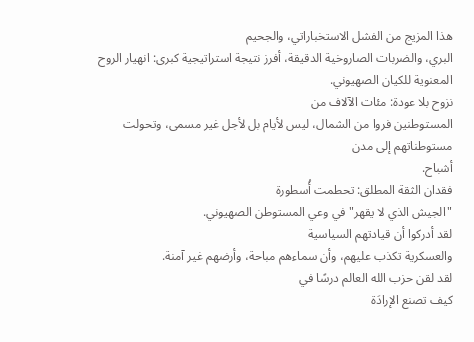هذا المزيج من الفشل الاستخباراتي، والجحيم
البري، والضربات الصاروخية الدقيقة، أفرز نتيجة استراتيجية كبرى: انهيار الروح
المعنوية للكيان الصهيوني.
نزوح بلا عودة: مئات الآلاف من
المستوطنين فروا من الشمال، ليس لأيام بل لأجل غير مسمى، وتحولت مستوطناتهم إلى مدن
أشباح.
فقدان الثقة المطلق: تحطمت أُسطورة
"الجيش الذي لا يقهر" في وعي المستوطن الصهيوني.
لقد أدركوا أن قيادتهم السياسية
والعسكرية تكذب عليهم، وأن سماءهم مباحة، وأرضهم غير آمنة.
لقد لقن حزب الله العالم درسًا في
كيف تصنع الإرادَة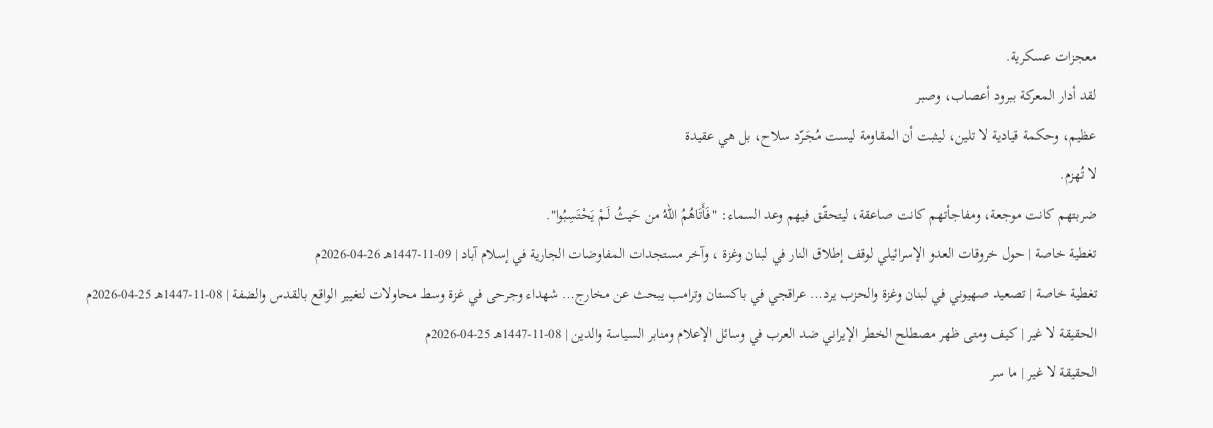معجزات عسكرية.
لقد أدار المعركة ببرود أعصاب، وصبر
عظيم، وحكمة قيادية لا تلين، ليثبت أن المقاومة ليست مُجَـرّد سلاح، بل هي عقيدة
لا تُهزم.
ضربتهم كانت موجعة، ومفاجأتهم كانت صاعقة، ليتحقّق فيهم وعد السماء: "فَأَتَاهُمُ اللهُ من حَيثُ لَـمْ يَحْتَسِبُوا".
تغطية خاصة | حول خروقات العدو الإسرائيلي لوقف إطلاق النار في لبنان وغزة ، وآخر مستجدات المفاوضات الجارية في إسلام آباد | 09-11-1447هـ 26-04-2026م
تغطية خاصة | تصعيد صهيوني في لبنان وغزة والحزب يرد… عراقجي في باكستان وترامب يبحث عن مخارج… شهداء وجرحى في غزة وسط محاولات لتغيير الواقع بالقدس والضفة | 08-11-1447هـ 25-04-2026م
الحقيقة لا غير | كيف ومتى ظهر مصطلح الخطر الإيراني ضد العرب في وسائل الإعلام ومنابر السياسة والدين | 08-11-1447هـ 25-04-2026م
الحقيقة لا غير | ما سر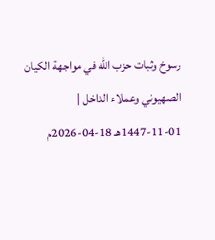رسوخ وثبات حزب الله في مواجهة الكيان الصهيوني وعملاء الداخل | 01-11-1447هـ 18-04-2026م